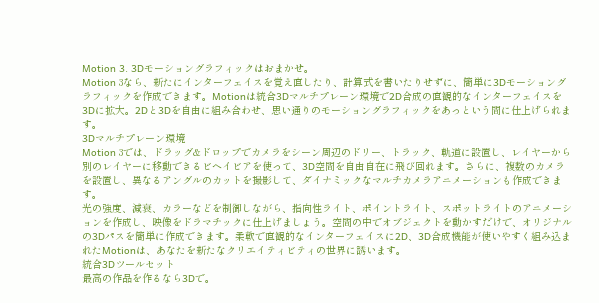Motion 3. 3Dモーショングラフィックはおまかせ。
Motion 3なら、新たにインターフェイスを覚え直したり、計算式を書いたりせずに、簡単に3Dモーショングラフィックを作成できます。Motionは統合3Dマルチプレーン環境で2D合成の直観的なインターフェイスを3Dに拡大。2Dと3Dを自由に組み合わせ、思い通りのモーショングラフィックをあっという間に仕上げられます。
3Dマルチプレーン環境
Motion 3では、ドラッグ&ドロップでカメラをシーン周辺のドリー、トラック、軌道に設置し、レイヤーから別のレイヤーに移動できるビヘイビアを使って、3D空間を自由自在に飛び回れます。さらに、複数のカメラを設置し、異なるアングルのカットを撮影して、ダイナミックなマルチカメラアニメーションも作成できます。
光の強度、減衰、カラーなどを制御しながら、指向性ライト、ポイントライト、スポットライトのアニメーションを作成し、映像をドラマチックに仕上げましょう。空間の中でオブジェクトを動かすだけで、オリジナルの3Dパスを簡単に作成できます。柔軟で直観的なインターフェイスに2D、3D合成機能が使いやすく組み込まれたMotionは、あなたを新たなクリエイティビティの世界に誘います。
統合3Dツールセット
最高の作品を作るなら3Dで。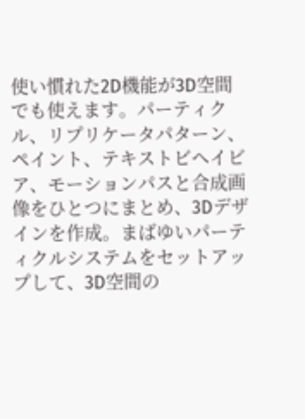使い慣れた2D機能が3D空間でも使えます。パーティクル、リプリケータパターン、ペイント、テキストビヘイビア、モーションパスと合成画像をひとつにまとめ、3Dデザインを作成。まばゆいパーティクルシステムをセットアップして、3D空間の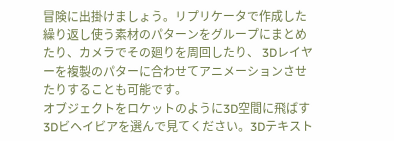冒険に出掛けましょう。リプリケータで作成した繰り返し使う素材のパターンをグループにまとめたり、カメラでその廻りを周回したり、 3Dレイヤーを複製のパターに合わせてアニメーションさせたりすることも可能です。
オブジェクトをロケットのように3D空間に飛ばす3Dビヘイビアを選んで見てください。3Dテキスト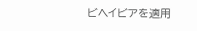ビヘイビアを適用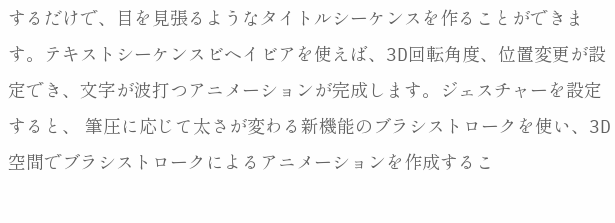するだけで、目を見張るようなタイトルシーケンスを作ることができます。テキストシーケンスビヘイビアを使えば、3D回転角度、位置変更が設定でき、文字が波打つアニメーションが完成します。ジェスチャーを設定すると、 筆圧に応じて太さが変わる新機能のブラシストロークを使い、3D空間でブラシストロークによるアニメーションを作成するこ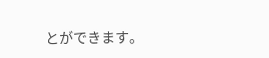とができます。